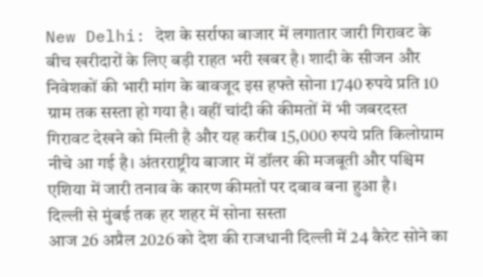New Delhi: देश के सर्राफा बाजार में लगातार जारी गिरावट के बीच खरीदारों के लिए बड़ी राहत भरी खबर है। शादी के सीजन और निवेशकों की भारी मांग के बावजूद इस हफ्ते सोना 1740 रुपये प्रति 10 ग्राम तक सस्ता हो गया है। वहीं चांदी की कीमतों में भी जबरदस्त गिरावट देखने को मिली है और यह करीब 15,000 रुपये प्रति किलोग्राम नीचे आ गई है। अंतरराष्ट्रीय बाजार में डॉलर की मजबूती और पश्चिम एशिया में जारी तनाव के कारण कीमतों पर दबाव बना हुआ है।
दिल्ली से मुंबई तक हर शहर में सोना सस्ता
आज 26 अप्रैल 2026 को देश की राजधानी दिल्ली में 24 कैरेट सोने का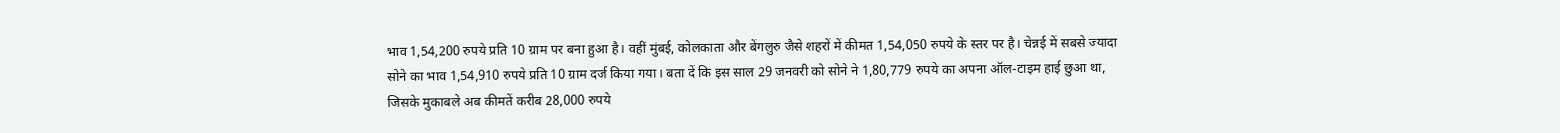भाव 1,54,200 रुपये प्रति 10 ग्राम पर बना हुआ है। वहीं मुंबई, कोलकाता और बेंगलुरु जैसे शहरों में कीमत 1,54,050 रुपये के स्तर पर है। चेन्नई में सबसे ज्यादा सोने का भाव 1,54,910 रुपये प्रति 10 ग्राम दर्ज किया गया। बता दें कि इस साल 29 जनवरी को सोने ने 1,80,779 रुपये का अपना ऑल-टाइम हाई छुआ था, जिसके मुकाबले अब कीमतें करीब 28,000 रुपये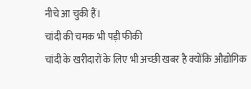नीचे आ चुकी हैं।
चांदी की चमक भी पड़ी फीकी
चांदी के खरीदारों के लिए भी अच्छी खबर है क्योंकि औद्योगिक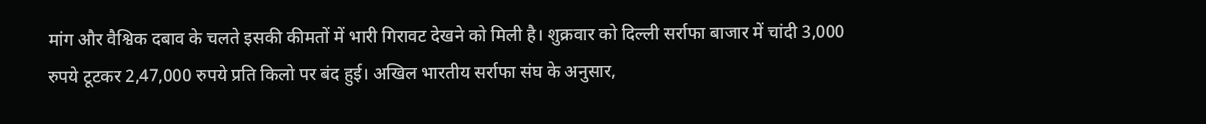मांग और वैश्विक दबाव के चलते इसकी कीमतों में भारी गिरावट देखने को मिली है। शुक्रवार को दिल्ली सर्राफा बाजार में चांदी 3,000 रुपये टूटकर 2,47,000 रुपये प्रति किलो पर बंद हुई। अखिल भारतीय सर्राफा संघ के अनुसार,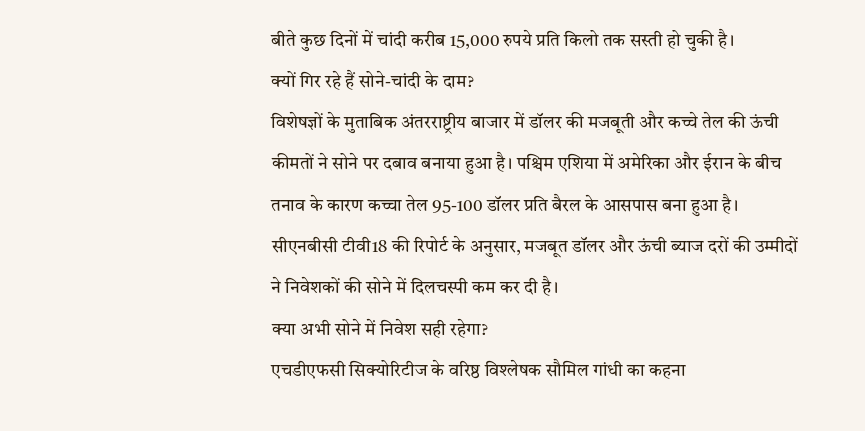बीते कुछ दिनों में चांदी करीब 15,000 रुपये प्रति किलो तक सस्ती हो चुकी है।
क्यों गिर रहे हैं सोने-चांदी के दाम?
विशेषज्ञों के मुताबिक अंतरराष्ट्रीय बाजार में डॉलर की मजबूती और कच्चे तेल की ऊंची कीमतों ने सोने पर दबाव बनाया हुआ है। पश्चिम एशिया में अमेरिका और ईरान के बीच तनाव के कारण कच्चा तेल 95-100 डॉलर प्रति बैरल के आसपास बना हुआ है। सीएनबीसी टीवी18 की रिपोर्ट के अनुसार, मजबूत डॉलर और ऊंची ब्याज दरों की उम्मीदों ने निवेशकों की सोने में दिलचस्पी कम कर दी है।
क्या अभी सोने में निवेश सही रहेगा?
एचडीएफसी सिक्योरिटीज के वरिष्ठ विश्लेषक सौमिल गांधी का कहना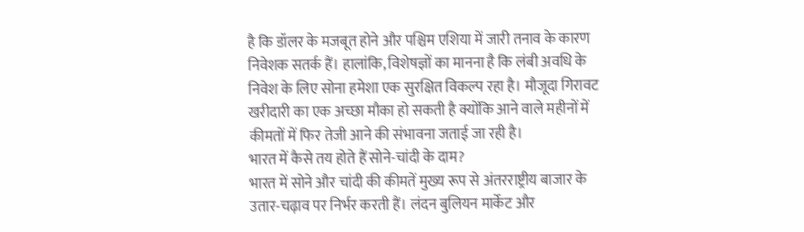है कि डॉलर के मजबूत होने और पश्चिम एशिया में जारी तनाव के कारण निवेशक सतर्क हैं। हालांकि, विशेषज्ञों का मानना है कि लंबी अवधि के निवेश के लिए सोना हमेशा एक सुरक्षित विकल्प रहा है। मौजूदा गिरावट खरीदारी का एक अच्छा मौका हो सकती है क्योंकि आने वाले महीनों में कीमतों में फिर तेजी आने की संभावना जताई जा रही है।
भारत में कैसे तय होते हैं सोने-चांदी के दाम?
भारत में सोने और चांदी की कीमतें मुख्य रूप से अंतरराष्ट्रीय बाजार के उतार-चढ़ाव पर निर्भर करती हैं। लंदन बुलियन मार्केट और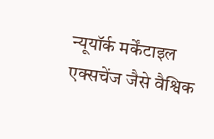न्यूयॉर्क मर्केंटाइल एक्सचेंज जैसे वैश्विक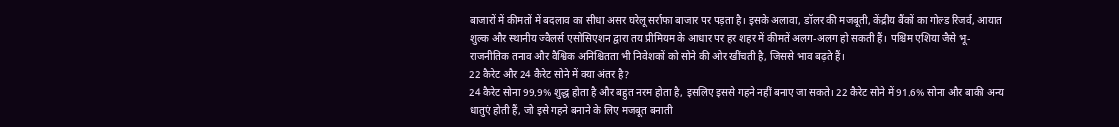बाजारों में कीमतों में बदलाव का सीधा असर घरेलू सर्राफा बाजार पर पड़ता है। इसके अलावा, डॉलर की मजबूती, केंद्रीय बैंकों का गोल्ड रिजर्व, आयात शुल्क और स्थानीय ज्वैलर्स एसोसिएशन द्वारा तय प्रीमियम के आधार पर हर शहर में कीमतें अलग-अलग हो सकती हैं। पश्चिम एशिया जैसे भू-राजनीतिक तनाव और वैश्विक अनिश्चितता भी निवेशकों को सोने की ओर खींचती है, जिससे भाव बढ़ते हैं।
22 कैरेट और 24 कैरेट सोने में क्या अंतर है?
24 कैरेट सोना 99.9% शुद्ध होता है और बहुत नरम होता है, इसलिए इससे गहने नहीं बनाए जा सकते। 22 कैरेट सोने में 91.6% सोना और बाकी अन्य धातुएं होती हैं, जो इसे गहने बनाने के लिए मजबूत बनाती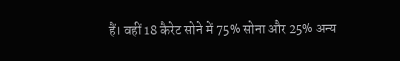हैं। वहीं 18 कैरेट सोने में 75% सोना और 25% अन्य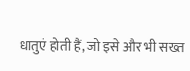धातुएं होती हैं, जो इसे और भी सख्त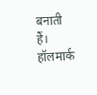बनाती हैं। हॉलमार्क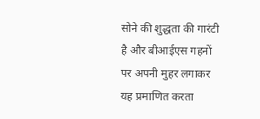सोने की शुद्धता की गारंटी है और बीआईएस गहनों पर अपनी मुहर लगाकर यह प्रमाणित करता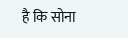है कि सोना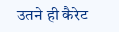उतने ही कैरेट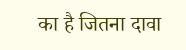का है जितना दावा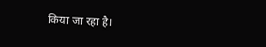किया जा रहा है।